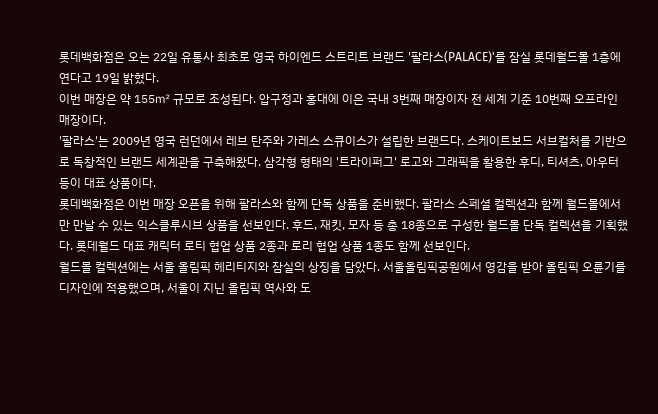롯데백화점은 오는 22일 유통사 최초로 영국 하이엔드 스트리트 브랜드 '팔라스(PALACE)'를 잠실 롯데월드몰 1층에 연다고 19일 밝혔다.
이번 매장은 약 155㎡ 규모로 조성된다. 압구정과 홍대에 이은 국내 3번째 매장이자 전 세계 기준 10번째 오프라인 매장이다.
'팔라스'는 2009년 영국 런던에서 레브 탄주와 가레스 스큐이스가 설립한 브랜드다. 스케이트보드 서브컬처를 기반으로 독창적인 브랜드 세계관을 구축해왔다. 삼각형 형태의 '트라이퍼그' 로고와 그래픽을 활용한 후디, 티셔츠, 아우터 등이 대표 상품이다.
롯데백화점은 이번 매장 오픈을 위해 팔라스와 함께 단독 상품을 준비했다. 팔라스 스페셜 컬렉션과 함께 월드몰에서만 만날 수 있는 익스클루시브 상품을 선보인다. 후드, 재킷, 모자 등 총 18종으로 구성한 월드몰 단독 컬렉션을 기획했다. 롯데월드 대표 캐릭터 로티 협업 상품 2종과 로리 협업 상품 1종도 함께 선보인다.
월드몰 컬렉션에는 서울 올림픽 헤리티지와 잠실의 상징을 담았다. 서울올림픽공원에서 영감을 받아 올림픽 오륜기를 디자인에 적용했으며, 서울이 지닌 올림픽 역사와 도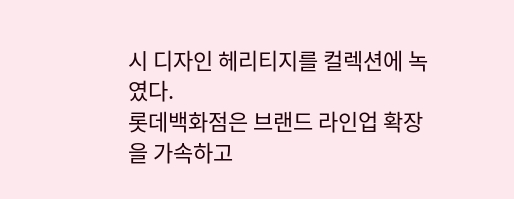시 디자인 헤리티지를 컬렉션에 녹였다.
롯데백화점은 브랜드 라인업 확장을 가속하고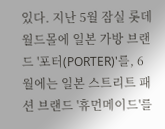있다. 지난 5월 잠실 롯데월드몰에 일본 가방 브랜드 '포터(PORTER)'를, 6월에는 일본 스트리트 패션 브랜드 '휴먼메이드'를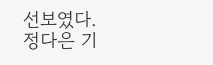선보였다.
정다은 기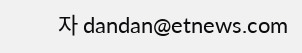자 dandan@etnews.com